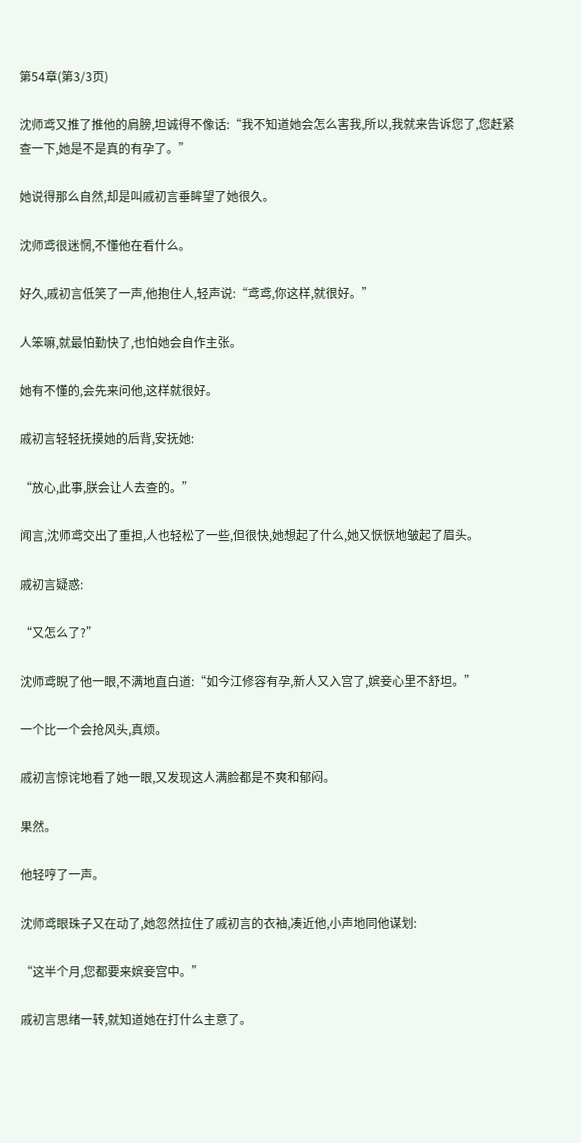第54章(第3/3页)

沈师鸢又推了推他的肩膀,坦诚得不像话:“我不知道她会怎么害我,所以,我就来告诉您了,您赶紧查一下,她是不是真的有孕了。”

她说得那么自然,却是叫戚初言垂眸望了她很久。

沈师鸢很迷惘,不懂他在看什么。

好久,戚初言低笑了一声,他抱住人,轻声说:“鸢鸢,你这样,就很好。”

人笨嘛,就最怕勤快了,也怕她会自作主张。

她有不懂的,会先来问他,这样就很好。

戚初言轻轻抚摸她的后背,安抚她:

“放心,此事,朕会让人去查的。”

闻言,沈师鸢交出了重担,人也轻松了一些,但很快,她想起了什么,她又恹恹地皱起了眉头。

戚初言疑惑:

“又怎么了?”

沈师鸢睨了他一眼,不满地直白道:“如今江修容有孕,新人又入宫了,嫔妾心里不舒坦。”

一个比一个会抢风头,真烦。

戚初言惊诧地看了她一眼,又发现这人满脸都是不爽和郁闷。

果然。

他轻哼了一声。

沈师鸢眼珠子又在动了,她忽然拉住了戚初言的衣袖,凑近他,小声地同他谋划:

“这半个月,您都要来嫔妾宫中。”

戚初言思绪一转,就知道她在打什么主意了。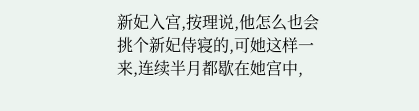新妃入宫,按理说,他怎么也会挑个新妃侍寝的,可她这样一来,连续半月都歇在她宫中,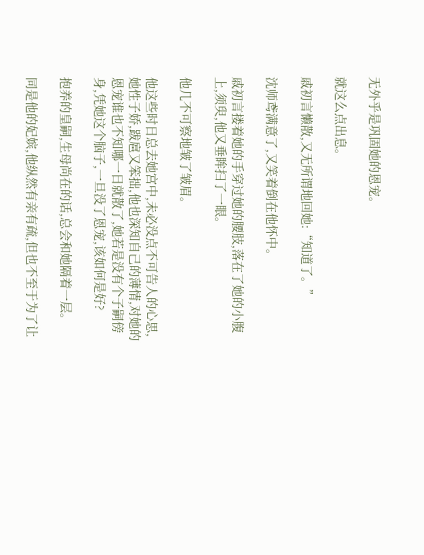无外乎是巩固她的恩宠。

就这么点出息。

戚初言懒散,又无所谓地回她:“知道了。”

沈师鸢满意了,又笑着倒在他怀中。

戚初言搂着她的手穿过她的腰肢,落在了她的小腹上,须臾,他又垂眸扫了一眼。

他几不可察地皱了皱眉。

他这些时日总去她宫中,未必没点不可告人的心思,她性子娇,跋扈又笨拙,他也深知自己的薄情,对她的恩宠谁也不知哪一日就散了,她若是没有个子嗣傍身,凭她这个脑子,一旦没了恩宠,该如何是好?

抱养的皇嗣,生母尚在的话,总会和她隔着一层。

同是他的妃嫔,他纵然有亲有疏,但也不至于为了让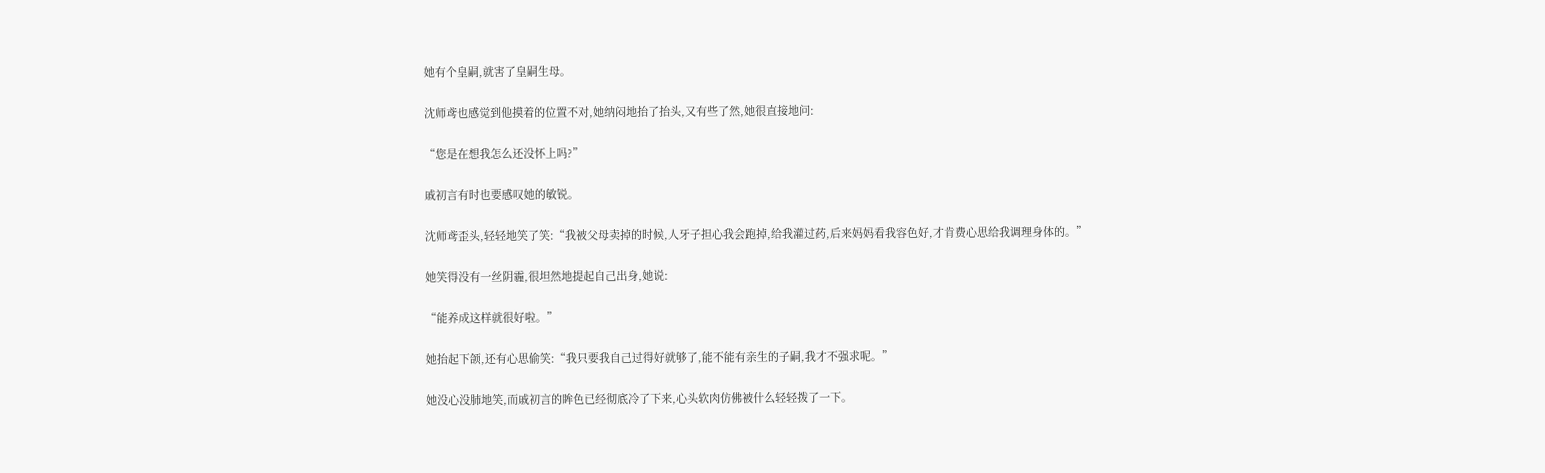她有个皇嗣,就害了皇嗣生母。

沈师鸢也感觉到他摸着的位置不对,她纳闷地抬了抬头,又有些了然,她很直接地问:

“您是在想我怎么还没怀上吗?”

戚初言有时也要感叹她的敏锐。

沈师鸢歪头,轻轻地笑了笑:“我被父母卖掉的时候,人牙子担心我会跑掉,给我灌过药,后来妈妈看我容色好,才肯费心思给我调理身体的。”

她笑得没有一丝阴霾,很坦然地提起自己出身,她说:

“能养成这样就很好啦。”

她抬起下颌,还有心思偷笑:“我只要我自己过得好就够了,能不能有亲生的子嗣,我才不强求呢。”

她没心没肺地笑,而戚初言的眸色已经彻底冷了下来,心头软肉仿佛被什么轻轻拨了一下。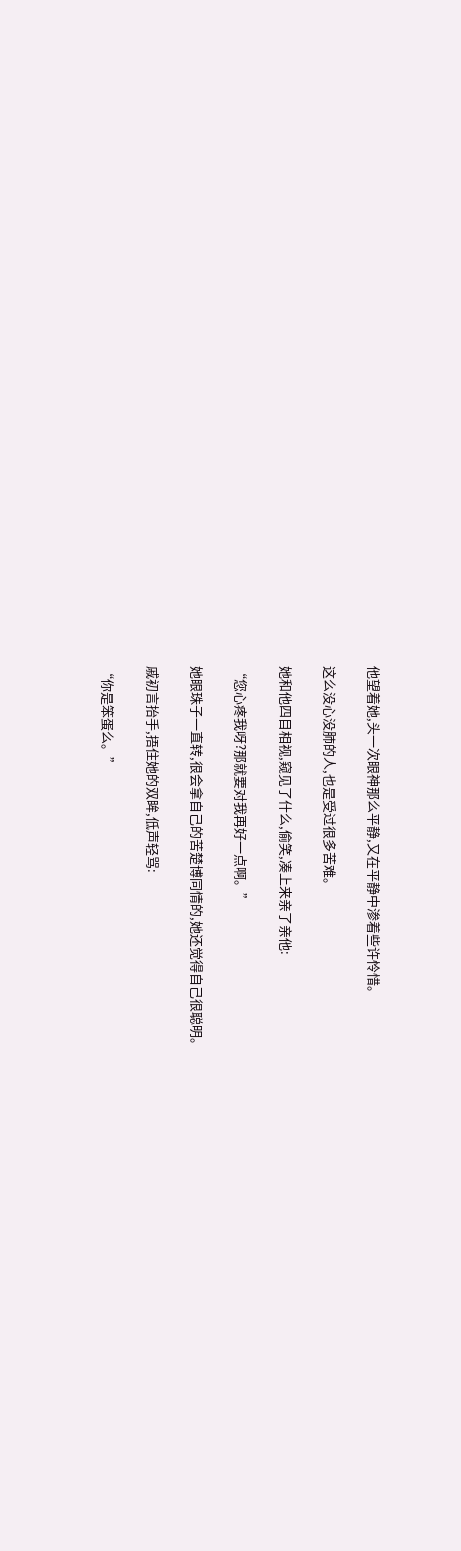他望着她,头一次眼神那么平静,又在平静中渗着些许怜惜。

这么没心没肺的人,也是受过很多苦难。

她和他四目相视,窥见了什么,偷笑,凑上来亲了亲他:

“您心疼我呀?那就要对我再好一点啊。”

她眼珠子一直转,很会拿自己的苦楚博同情的,她还觉得自己很聪明。

戚初言抬手,捂住她的双眸,低声轻骂:

“你是笨蛋么。”